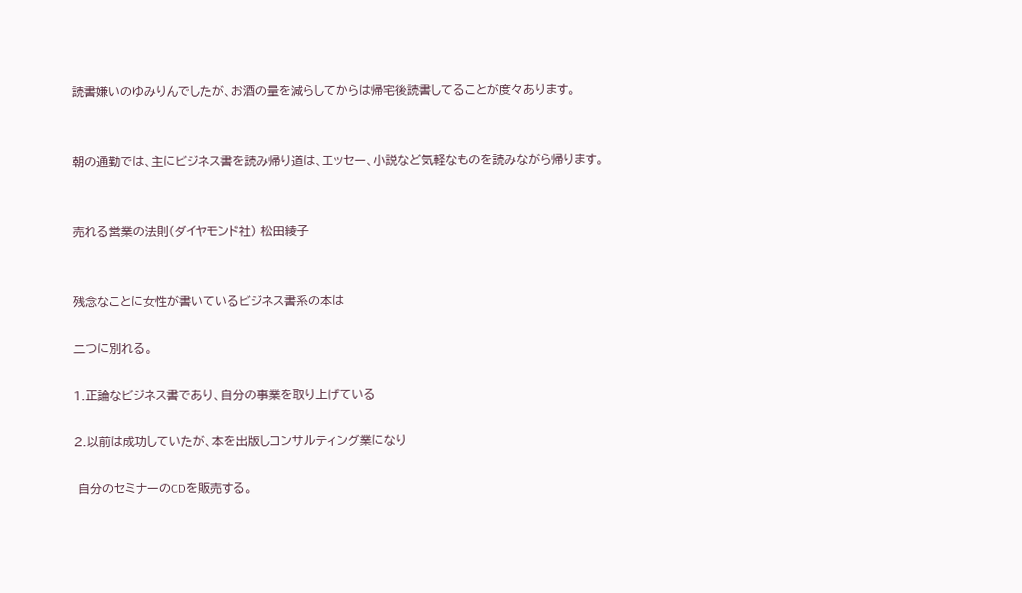読書嫌いのゆみりんでしたが、お酒の量を減らしてからは帰宅後読書してることが度々あります。


朝の通勤では、主にビジネス書を読み帰り道は、エッセー、小説など気軽なものを読みながら帰ります。


売れる営業の法則(ダイヤモンド社) 松田綾子


残念なことに女性が書いているビジネス書系の本は

二つに別れる。

1.正論なビジネス書であり、自分の事業を取り上げている

2.以前は成功していたが、本を出版しコンサルティング業になり

 自分のセミナーのCDを販売する。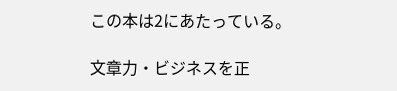この本は2にあたっている。

文章力・ビジネスを正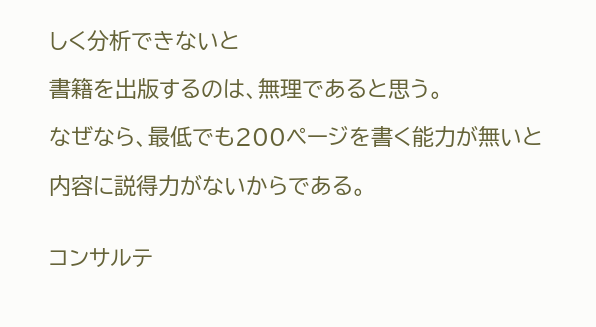しく分析できないと

書籍を出版するのは、無理であると思う。

なぜなら、最低でも200ページを書く能力が無いと

内容に説得力がないからである。


コンサルテ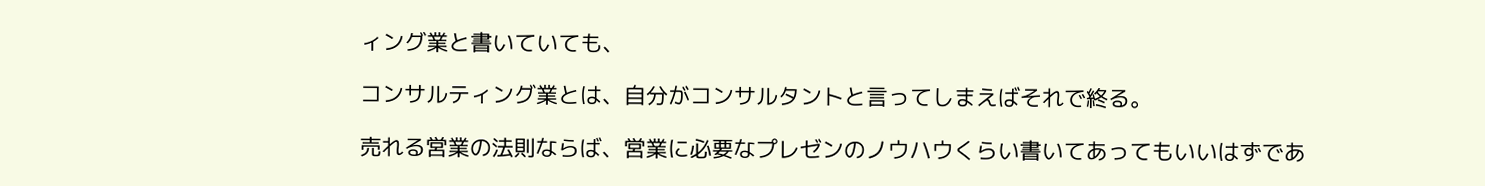ィング業と書いていても、

コンサルティング業とは、自分がコンサルタントと言ってしまえばそれで終る。

売れる営業の法則ならば、営業に必要なプレゼンのノウハウくらい書いてあってもいいはずであ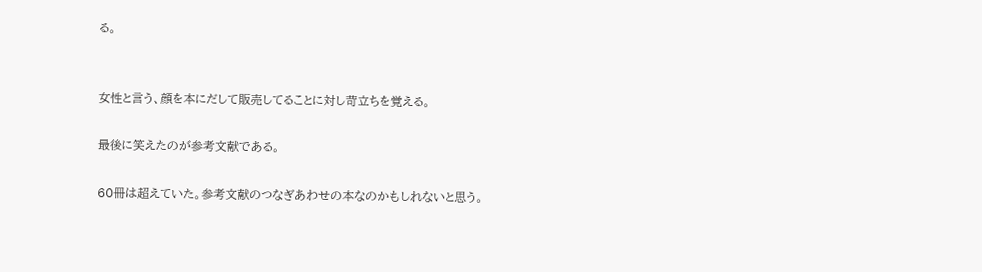る。


女性と言う、顔を本にだして販売してることに対し苛立ちを覚える。

最後に笑えたのが参考文献である。

60冊は超えていた。参考文献のつなぎあわせの本なのかもしれないと思う。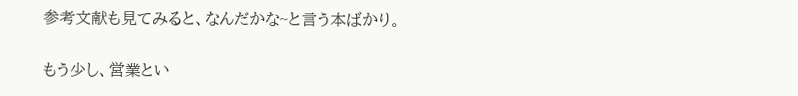参考文献も見てみると、なんだかな~と言う本ばかり。


もう少し、営業とい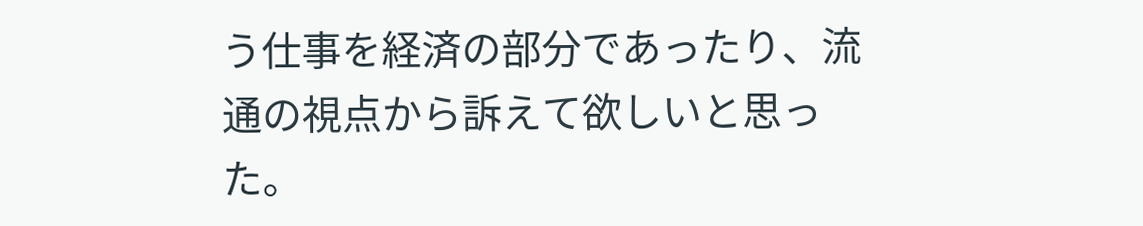う仕事を経済の部分であったり、流通の視点から訴えて欲しいと思った。